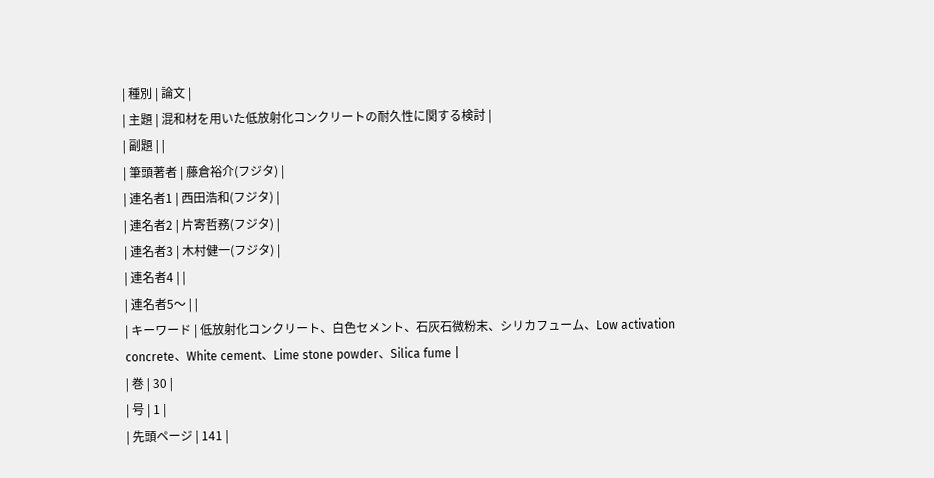| 種別 | 論文 |
| 主題 | 混和材を用いた低放射化コンクリートの耐久性に関する検討 |
| 副題 | |
| 筆頭著者 | 藤倉裕介(フジタ) |
| 連名者1 | 西田浩和(フジタ) |
| 連名者2 | 片寄哲務(フジタ) |
| 連名者3 | 木村健一(フジタ) |
| 連名者4 | |
| 連名者5〜 | |
| キーワード | 低放射化コンクリート、白色セメント、石灰石微粉末、シリカフューム、Low activation concrete、White cement、Lime stone powder、Silica fume |
| 巻 | 30 |
| 号 | 1 |
| 先頭ページ | 141 |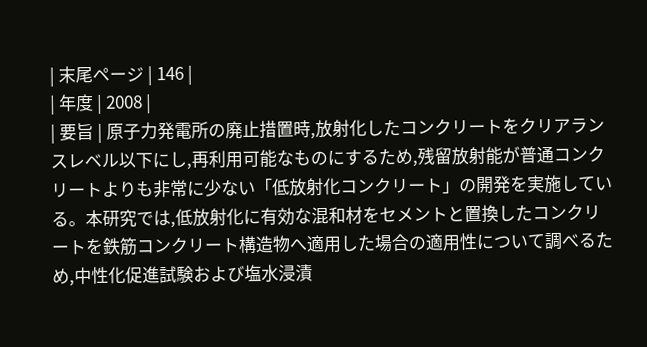| 末尾ページ | 146 |
| 年度 | 2008 |
| 要旨 | 原子力発電所の廃止措置時,放射化したコンクリートをクリアランスレベル以下にし,再利用可能なものにするため,残留放射能が普通コンクリートよりも非常に少ない「低放射化コンクリート」の開発を実施している。本研究では,低放射化に有効な混和材をセメントと置換したコンクリートを鉄筋コンクリート構造物へ適用した場合の適用性について調べるため,中性化促進試験および塩水浸漬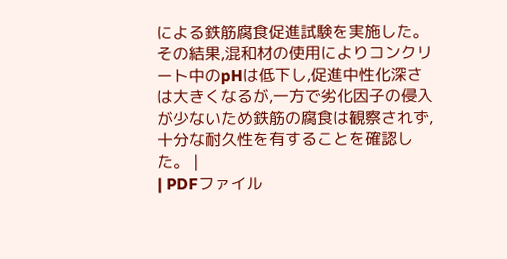による鉄筋腐食促進試験を実施した。その結果,混和材の使用によりコンクリート中のpHは低下し,促進中性化深さは大きくなるが,一方で劣化因子の侵入が少ないため鉄筋の腐食は観察されず,十分な耐久性を有することを確認した。 |
| PDFファイル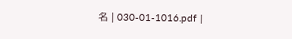名 | 030-01-1016.pdf |